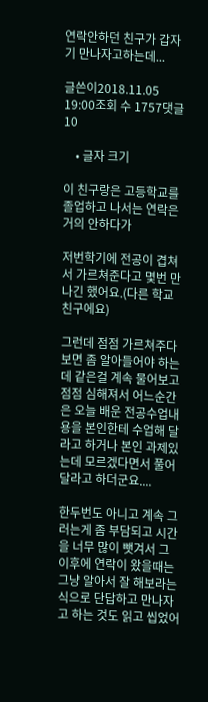연락안하던 친구가 갑자기 만나자고하는데...

글쓴이2018.11.05 19:00조회 수 1757댓글 10

    • 글자 크기

이 친구랑은 고등학교를 졸업하고 나서는 연락은 거의 안하다가

저번학기에 전공이 겹쳐서 가르쳐준다고 몇번 만나긴 했어요.(다른 학교 친구에요)

그런데 점점 가르쳐주다보면 좀 알아들어야 하는데 같은걸 계속 물어보고 점점 심해져서 어느순간은 오늘 배운 전공수업내용을 본인한테 수업해 달라고 하거나 본인 과제있는데 모르겠다면서 풀어달라고 하더군요....

한두번도 아니고 계속 그러는게 좀 부담되고 시간을 너무 많이 뺏겨서 그 이후에 연락이 왔을때는 그냥 알아서 잘 해보라는 식으로 단답하고 만나자고 하는 것도 읽고 씹었어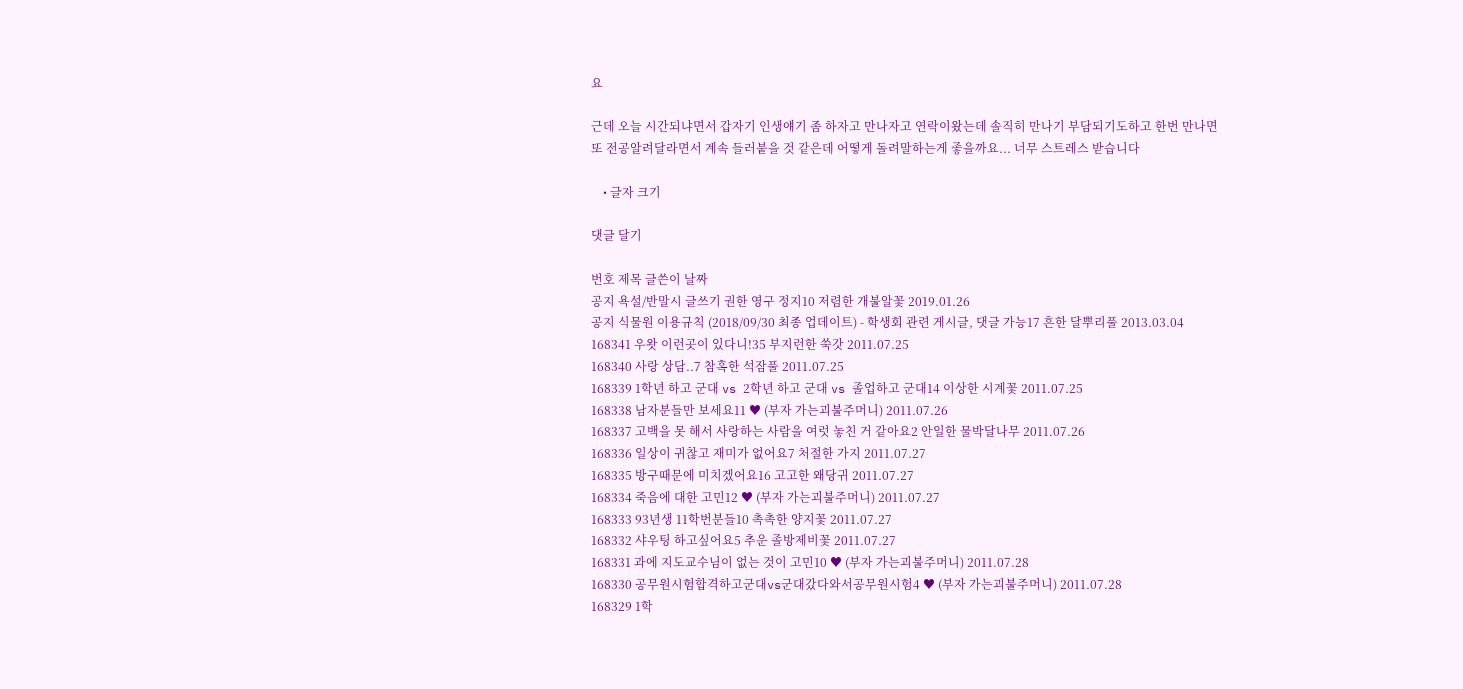요

근데 오늘 시간되냐면서 갑자기 인생얘기 좀 하자고 만나자고 연락이왔는데 솔직히 만나기 부담되기도하고 한번 만나면 또 전공알려달라면서 계속 들러붙을 것 같은데 어떻게 돌려말하는게 좋을까요... 너무 스트레스 받습니다

    • 글자 크기

댓글 달기

번호 제목 글쓴이 날짜
공지 욕설/반말시 글쓰기 권한 영구 정지10 저렴한 개불알꽃 2019.01.26
공지 식물원 이용규칙 (2018/09/30 최종 업데이트) - 학생회 관련 게시글, 댓글 가능17 흔한 달뿌리풀 2013.03.04
168341 우왓 이런곳이 있다니!35 부지런한 쑥갓 2011.07.25
168340 사랑 상담..7 참혹한 석잠풀 2011.07.25
168339 1학년 하고 군대 vs 2학년 하고 군대 vs 졸업하고 군대14 이상한 시계꽃 2011.07.25
168338 남자분들만 보세요11 ♥ (부자 가는괴불주머니) 2011.07.26
168337 고백을 못 해서 사랑하는 사람을 여럿 놓친 거 같아요2 안일한 물박달나무 2011.07.26
168336 일상이 귀찮고 재미가 없어요7 처절한 가지 2011.07.27
168335 방구때문에 미치겠어요16 고고한 왜당귀 2011.07.27
168334 죽음에 대한 고민12 ♥ (부자 가는괴불주머니) 2011.07.27
168333 93년생 11학번분들10 촉촉한 양지꽃 2011.07.27
168332 샤우팅 하고싶어요5 추운 졸방제비꽃 2011.07.27
168331 과에 지도교수님이 없는 것이 고민10 ♥ (부자 가는괴불주머니) 2011.07.28
168330 공무원시험합격하고군대vs군대갔다와서공무원시험4 ♥ (부자 가는괴불주머니) 2011.07.28
168329 1학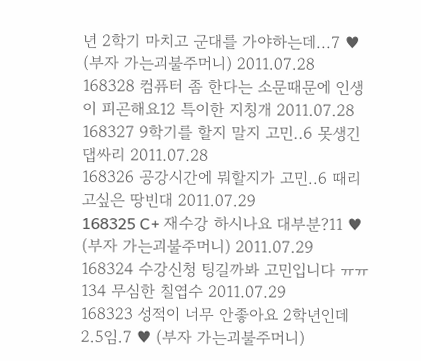년 2학기 마치고 군대를 가야하는데...7 ♥ (부자 가는괴불주머니) 2011.07.28
168328 컴퓨터 좀 한다는 소문때문에 인생이 피곤해요12 특이한 지칭개 2011.07.28
168327 9학기를 할지 말지 고민..6 못생긴 댑싸리 2011.07.28
168326 공강시간에 뭐할지가 고민..6 때리고싶은 땅빈대 2011.07.29
168325 C+ 재수강 하시나요 대부분?11 ♥ (부자 가는괴불주머니) 2011.07.29
168324 수강신청 팅길까봐 고민입니다 ㅠㅠ134 무심한 칠엽수 2011.07.29
168323 성적이 너무 안좋아요 2학년인데 2.5임.7 ♥ (부자 가는괴불주머니)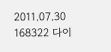2011.07.30
168322 다이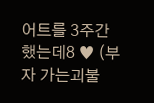어트를 3주간 했는데8 ♥ (부자 가는괴불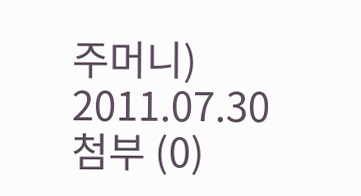주머니) 2011.07.30
첨부 (0)